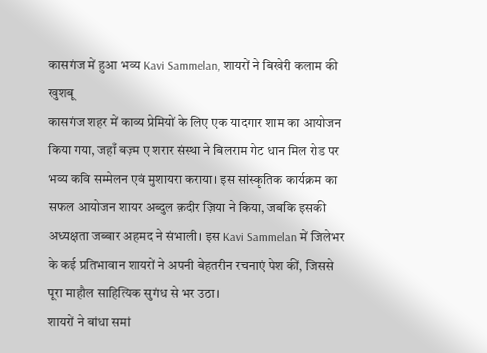कासगंज में हुआ भव्य Kavi Sammelan, शायरों ने बिखेरी कलाम की खुशबू
कासगंज शहर में काव्य प्रेमियों के लिए एक यादगार शाम का आयोजन किया गया, जहाँ बज़्म ए शरार संस्था ने बिलराम गेट धान मिल रोड पर भव्य कवि सम्मेलन एवं मुशायरा कराया। इस सांस्कृतिक कार्यक्रम का सफल आयोजन शायर अब्दुल क़दीर ज़िया ने किया, जबकि इसकी अध्यक्षता जब्बार अहमद ने संभाली। इस Kavi Sammelan में जिलेभर के कई प्रतिभावान शायरों ने अपनी बेहतरीन रचनाएं पेश कीं, जिससे पूरा माहौल साहित्यिक सुगंध से भर उठा।
शायरों ने बांधा समां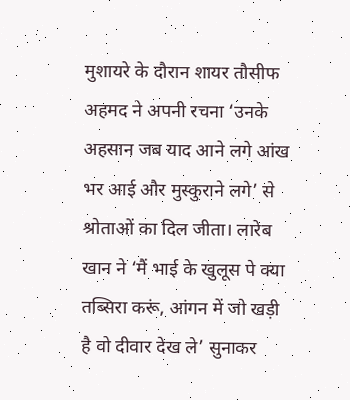मुशायरे के दौरान शायर तौसीफ अहमद ने अपनी रचना ‘उनके अहसान जब याद आने लगे आंख भर आई और मुस्कुराने लगे’ से श्रोताओं का दिल जीता। लारेब खान ने ‘मैं भाई के खुलूस पे क्या तब्सिरा करूं, आंगन में जो खड़ी है वो दीवार देख ले’ सुनाकर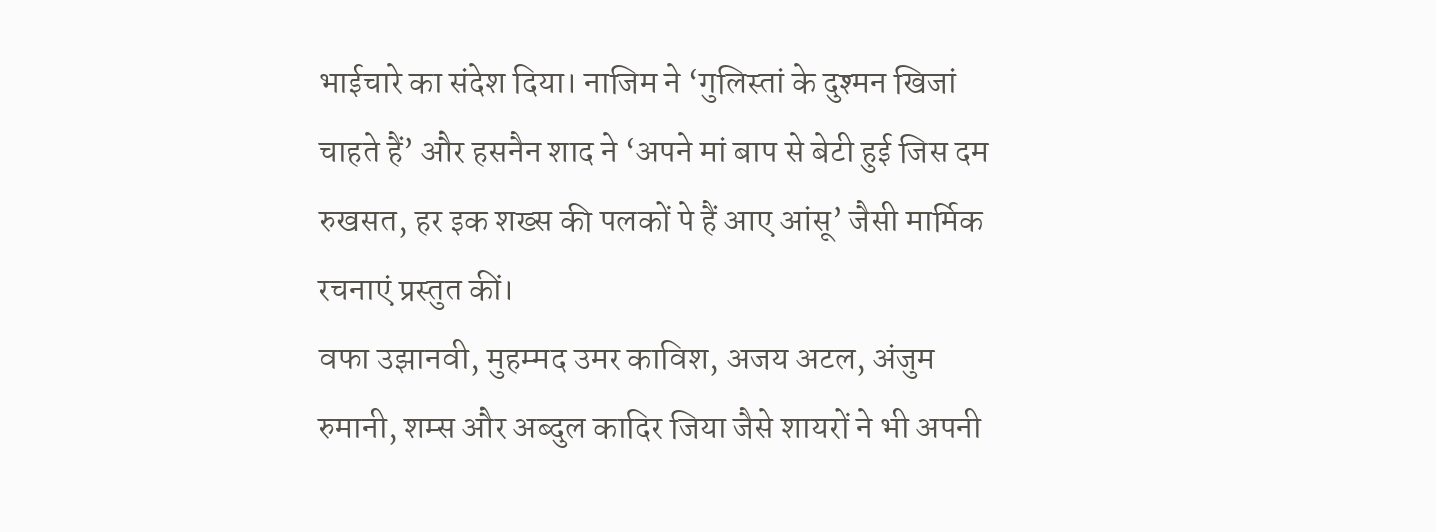भाईचारे का संदेश दिया। नाजिम ने ‘गुलिस्तां के दुश्मन खिजां चाहते हैं’ और हसनैन शाद ने ‘अपने मां बाप से बेटी हुई जिस दम रुखसत, हर इक शख्स की पलकों पे हैं आए आंसू’ जैसी मार्मिक रचनाएं प्रस्तुत कीं।
वफा उझानवी, मुहम्मद उमर काविश, अजय अटल, अंजुम रुमानी, शम्स और अब्दुल कादिर जिया जैसे शायरों ने भी अपनी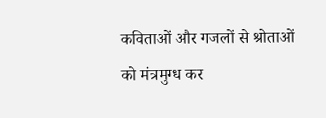कविताओं और गजलों से श्रोताओं को मंत्रमुग्ध कर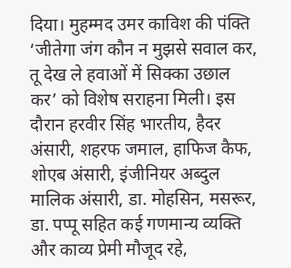दिया। मुहम्मद उमर काविश की पंक्ति ‘जीतेगा जंग कौन न मुझसे सवाल कर, तू देख ले हवाओं में सिक्का उछाल कर’ को विशेष सराहना मिली। इस दौरान हरवीर सिंह भारतीय, हैदर अंसारी, शहरफ जमाल, हाफिज कैफ, शोएब अंसारी, इंजीनियर अब्दुल मालिक अंसारी, डा. मोहसिन, मसरूर, डा. पप्पू सहित कई गणमान्य व्यक्ति और काव्य प्रेमी मौजूद रहे,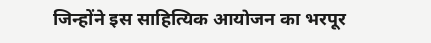जिन्होंने इस साहित्यिक आयोजन का भरपूर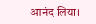आनंद लिया।